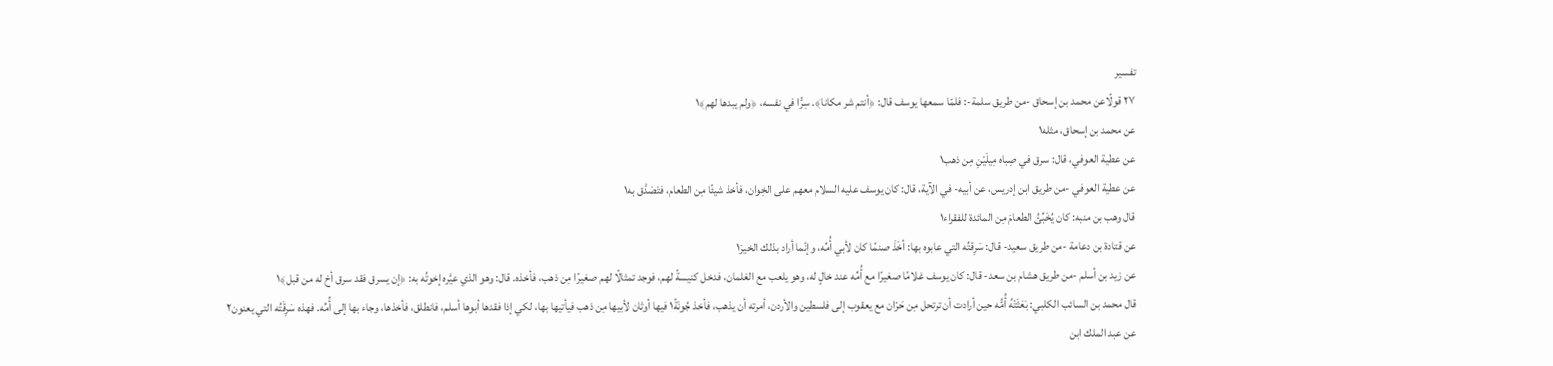تفسير
٢٧ قولًاعن محمد بن إسحاق -من طريق سلمة-: فلمّا سمعها يوسف قال: ﴿أنتم شر مكانا﴾. سِرًّا في نفسه، ﴿ولم يبدها لهم﴾١
عن محمد بن إسحاق، مثله١
عن عطية العوفي، قال: سرق في صِباه مِيلَيْنِ مِن ذهب١
عن عطية العوفي -من طريق ابن إدريس، عن أبيه- في الآية، قال: كان يوسف عليه السلام معهم على الخِوان، فأخذ شيئًا مِن الطعام، فتَصَدَّق به١
قال وهب بن منبه: كان يُخَبِّئُ الطعامَ مِن المائدة للفقراء١
عن قتادة بن دعامة -من طريق سعيد- قال: سَرِقتُه التي عابوه بها: أخَذَ صنمًا كان لأبي أُمِّه، وإنّما أراد بذلك الخيرَ١
عن زيد بن أسلم -من طريق هشام بن سعد- قال: كان يوسف غلامًا صغيرًا مع أُمِّه عند خالٍ له، وهو يلعب مع الغلمان، فدخل كنيسةً لهم، فوجد تمثالًا لهم صغيرًا مِن ذهب، فأخذه. قال: وهو الذي عيَّره إخوتُه به: ﴿إن يسرق فقد سرق أخ له من قبل﴾١
قال محمد بن السائب الكلبي: بَعَثَتْهُ أُمُّه حين أرادت أن ترتحل مِن حَرّان مع يعقوب إلى فلسطين والأردن، أمرته أن يذهب، فأخذ جُونَةً١ فيها أوثان لأبيها مِن ذهب فيأتيها بها، لكي إذا فقدها أبوها أسلم، فانطلق، فأخذها، وجاء بها إلى أُمِّه. فهذه سَرِقَتُه التي يعنون٢
عن عبد الملك ابن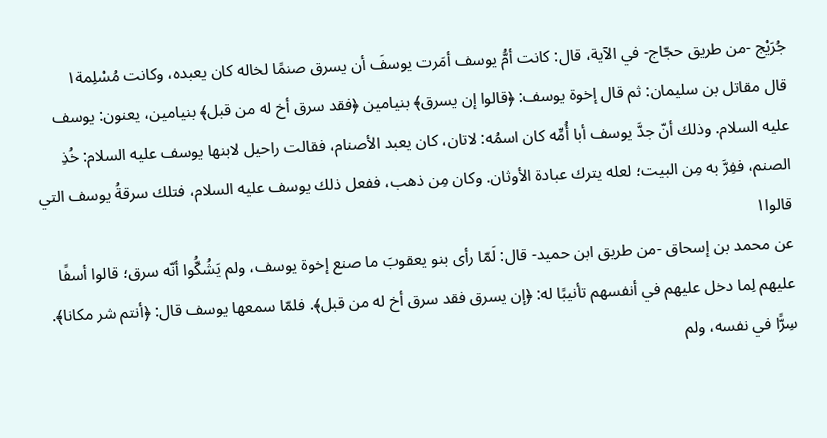جُرَيْج -من طريق حجّاج- في الآية، قال: كانت أمُّ يوسف أمَرت يوسفَ أن يسرق صنمًا لخاله كان يعبده، وكانت مُسْلِمة١
قال مقاتل بن سليمان: ثم قال إخوة يوسف: ﴿قالوا إن يسرق﴾ بنيامين ﴿فقد سرق أخ له من قبل﴾ بنيامين، يعنون: يوسف عليه السلام. وذلك أنّ جدَّ يوسف أبا أُمِّه كان اسمُه: لاتان، كان يعبد الأصنام، فقالت راحيل لابنها يوسف عليه السلام: خُذِ الصنم، ففِرَّ به مِن البيت؛ لعله يترك عبادة الأوثان. وكان مِن ذهب، ففعل ذلك يوسف عليه السلام، فتلك سرقةُ يوسف التي قالوا١
عن محمد بن إسحاق -من طريق ابن حميد- قال: لَمّا رأى بنو يعقوبَ ما صنع إخوة يوسف، ولم يَشُكُّوا أنّه سرق؛ قالوا أسفًا عليهم لِما دخل عليهم في أنفسهم تأنيبًا له: ﴿إن يسرق فقد سرق أخ له من قبل﴾. فلمّا سمعها يوسف قال: ﴿أنتم شر مكانا﴾. سِرًّا في نفسه، ولم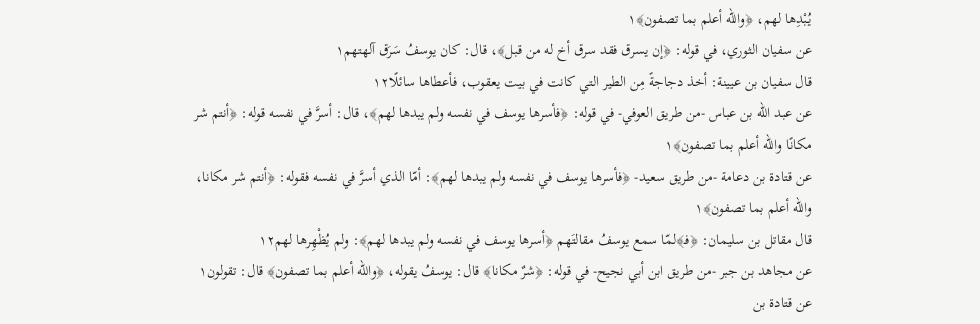يُبْدِها لهم، ﴿والله أعلم بما تصفون﴾١
عن سفيان الثوري، في قوله: ﴿إن يسرق فقد سرق أخ له من قبل﴾، قال: كان يوسفُ سَرَق آلهتهم١
قال سفيان بن عيينة: أخذ دجاجةً مِن الطير التي كانت في بيت يعقوب، فأعطاها سائلًا١٢
عن عبد الله بن عباس -من طريق العوفي- في قوله: ﴿فأسرها يوسف في نفسه ولم يبدها لهم﴾، قال: أسرَّ في نفسه قوله: ﴿أنتم شر مكانًا والله أعلم بما تصفون﴾١
عن قتادة بن دعامة -من طريق سعيد- ﴿فأسرها يوسف في نفسه ولم يبدها لهم﴾: أمّا الذي أسرَّ في نفسه فقوله: ﴿أنتم شر مكانا، والله أعلم بما تصفون﴾١
قال مقاتل بن سليمان: ﴿فـ﴾لمّا سمع يوسفُ مقالتَهم ﴿أسرها يوسف في نفسه ولم يبدها لهم﴾: ولم يُظْهِرها لهم١٢
عن مجاهد بن جبر -من طريق ابن أبي نجيح- في قوله: ﴿شرٌ مكانا﴾ قال: يوسفُ يقوله، ﴿والله أعلم بما تصفون﴾ قال: تقولون١
عن قتادة بن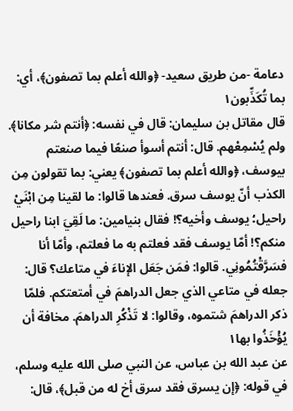دعامة -من طريق سعيد- ﴿والله أعلم بما تصفون﴾، أي: بما تُكَذِّبون١
قال مقاتل بن سليمان: قال في نفسه: ﴿أنتم شر مكانا﴾. ولم يُسْمِعْهم. قال: أنتم أسوأ صنعًا فيما صنعتم بيوسف، ﴿والله أعلم بما تصفون﴾ يعني: بما تقولون مِن الكذب أنّ يوسف سرق. فعندها قالوا: ما لقينا مِن ابْنَيْ راحيل؛ يوسف وأخيه؟! فقال بنيامين: ما لَقِيَ ابنا راحيل منكم؟! أمّا يوسف فقد فعلتم به ما فعلتم، وأمّا أنا فسَرَّقْتُمُونِي. قالوا: فمَن جَعَل الإناءَ في متاعك؟ قال: جعله في متاعي الذي جعل الدراهمَ في أمتعتكم. فلمّا ذكر الدراهمَ شتموه، وقالوا: لا تَذْكُرِ الدراهمَ. مخافة أن يُؤْخَذُوا بها١
عن عبد الله بن عباس، عن النبي صلى الله عليه وسلم، في قوله: ﴿إن يسرق فقد سرق أخ له من قبل﴾، قال: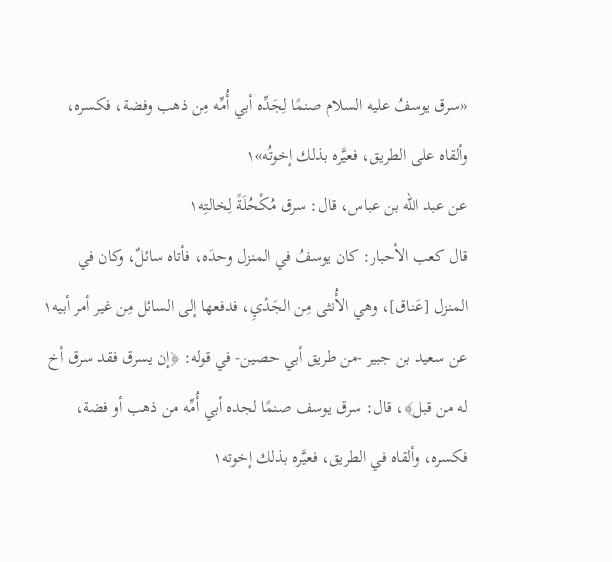«سرق يوسفُ عليه السلام صنمًا لِجَدِّه أبي أُمِّه مِن ذهب وفضة، فكسره، وألقاه على الطريق، فعيَّره بذلك إخوتُه»١
عن عبد الله بن عباس، قال: سرق مُكْحُلَةً لِخالتِه١
قال كعب الأحبار: كان يوسفُ في المنزل وحدَه، فأتاه سائلٌ، وكان في المنزل [عَناق]، وهي الأُنثى مِن الجَدْيِ، فدفعها إلى السائل مِن غير أمر أبيه١
عن سعيد بن جبير -من طريق أبي حصين- في قوله: ﴿إن يسرق فقد سرق أخ له من قبل﴾، قال: سرق يوسف صنمًا لجده أبي أُمِّه من ذهب أو فضة، فكسره، وألقاه في الطريق، فعيَّره بذلك إخوته١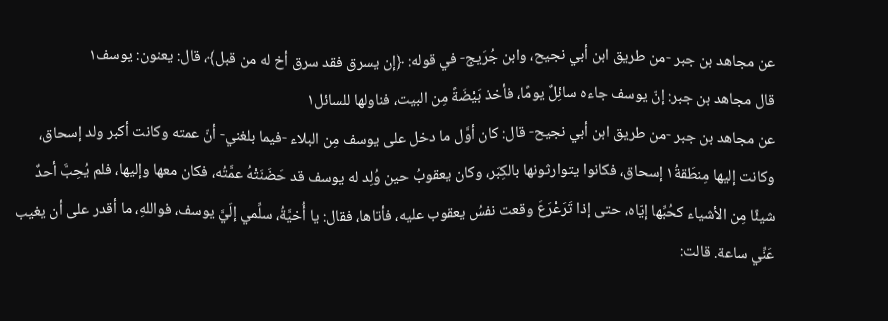عن مجاهد بن جبر -من طريق ابن أبي نجيح، وابن جُرَيج- في قوله: ﴿إن يسرق فقد سرق أخ له من قبل﴾، قال: يعنون: يوسف١
قال مجاهد بن جبر: إنّ يوسف جاءه سائِلٌ يومًا، فأخذ بَيْضَةً مِن البيت، فناولها للسائل١
عن مجاهد بن جبر -من طريق ابن أبي نجيح- قال: كان أوَّل ما دخل على يوسف مِن البلاء -فيما بلغني- أنّ عمته وكانت أكبر ولد إسحاق، وكانت إليها مِنطَقةُ١ إسحاق، فكانوا يتوارثونها بالكِبَر، وكان يعقوبُ حين وُلِد له يوسف قد حَضَنَتْهُ عمَّتُه، فكان معها وإليها، فلم يُحِبَّ أحدٌ شيئًا مِن الأشياء كحُبِّها إيّاه، حتى إذا تَرَعْرَعَ وقعت نفسُ يعقوب عليه، فأتاها، فقال: يا أُخيَّةُ، سلِّمي إلَيَّ يوسف، فواللهِ، ما أقدر على أن يغيب عَنِّي ساعة. قالت: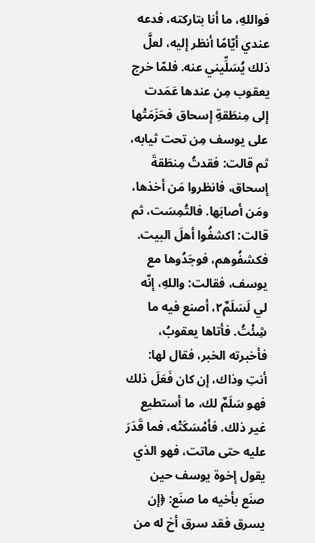فواللهِ، ما أنا بتاركته، فدعه عندي أيّامًا أنظر إليه، لعلَّ ذلك يُسَلِّيني عنه. فلمّا خرج يعقوب مِن عندها عَمَدت إلى مِنطَقةِ إسحاق فحَزَمَتْها على يوسف مِن تحت ثيابه، ثم قالت: فقدتُ مِنطَقةَ إسحاق، فانظروا مَن أخذها، ومَن أصابَها. فالتُمِسَت، ثم قالت: اكشفُوا أهلَ البيت. فكشفُوهم، فوجَدُوها مع يوسف، فقالت: واللهِ، إنّه لي لَسَلَمٌ٢، أصنع فيه ما شِئْتُ. فأتاها يعقوبُ، فأخبرته الخبر، فقال لها: أنتِ وذاك، إن كان فَعَلَ ذلك فهو سَلَمٌ لك، ما أستطيع غير ذلك. فأمْسَكَتْه، فما قَدَرَ عليه حتى ماتت، فهو الذي يقول إخوة يوسف حين صنَع بأخيه ما صنَع: ﴿إن يسرق فقد سرق أخ له من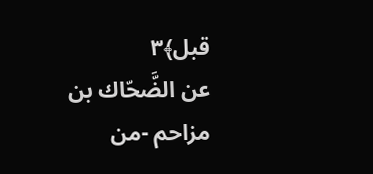قبل﴾٣
عن الضَّحّاك بن مزاحم -من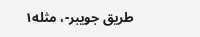طريق جويبر-، مثله١